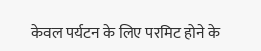केवल पर्यटन के लिए परमिट होने के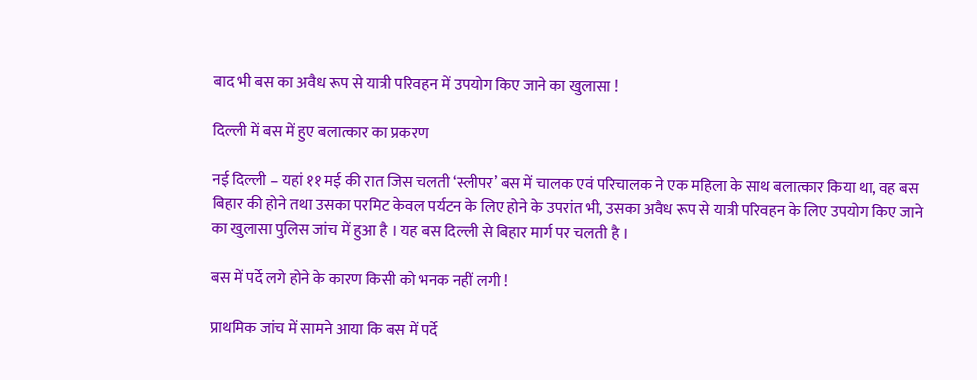बाद भी बस का अवैध रूप से यात्री परिवहन में उपयोग किए जाने का खुलासा !

दिल्ली में बस में हुए बलात्कार का प्रकरण

नई दिल्ली – यहां ११ मई की रात जिस चलती ‘स्लीपर’ बस में चालक एवं परिचालक ने एक महिला के साथ बलात्कार किया था, वह बस बिहार की होने तथा उसका परमिट केवल पर्यटन के लिए होने के उपरांत भी, उसका अवैध रूप से यात्री परिवहन के लिए उपयोग किए जाने का खुलासा पुलिस जांच में हुआ है । यह बस दिल्ली से बिहार मार्ग पर चलती है ।

बस में पर्दे लगे होने के कारण किसी को भनक नहीं लगी !

प्राथमिक जांच में सामने आया कि बस में पर्दे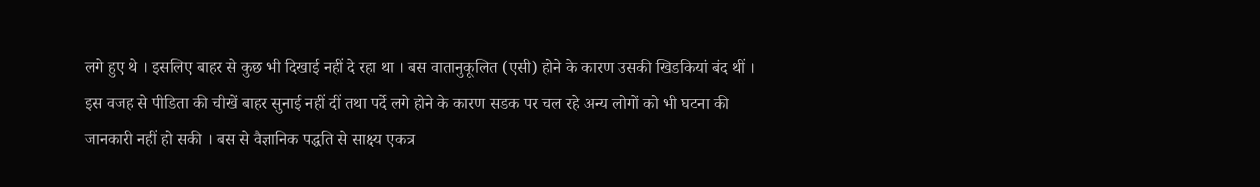लगे हुए थे । इसलिए बाहर से कुछ भी दिखाई नहीं दे रहा था । बस वातानुकूलित (एसी) होने के कारण उसकी खिडकियां बंद थीं । इस वजह से पीडिता की चीखें बाहर सुनाई नहीं दीं तथा पर्दे लगे होने के कारण सडक पर चल रहे अन्य लोगों को भी घटना की जानकारी नहीं हो सकी । बस से वैज्ञानिक पद्धति से साक्ष्य एकत्र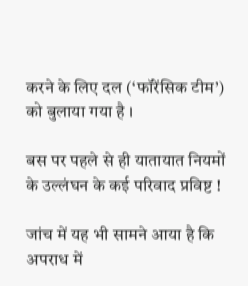करने के लिए दल (‘फॉरेंसिक टीम’) को बुलाया गया है ।

बस पर पहले से ही यातायात नियमों के उल्लंघन के कई परिवाद प्रविष्ट !

जांच में यह भी सामने आया है कि अपराध में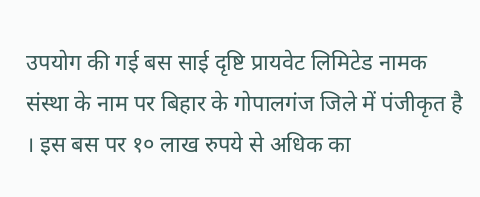उपयोग की गई बस साई दृष्टि प्रायवेट लिमिटेड नामक संस्था के नाम पर बिहार के गोपालगंज जिले में पंजीकृत है । इस बस पर १० लाख रुपये से अधिक का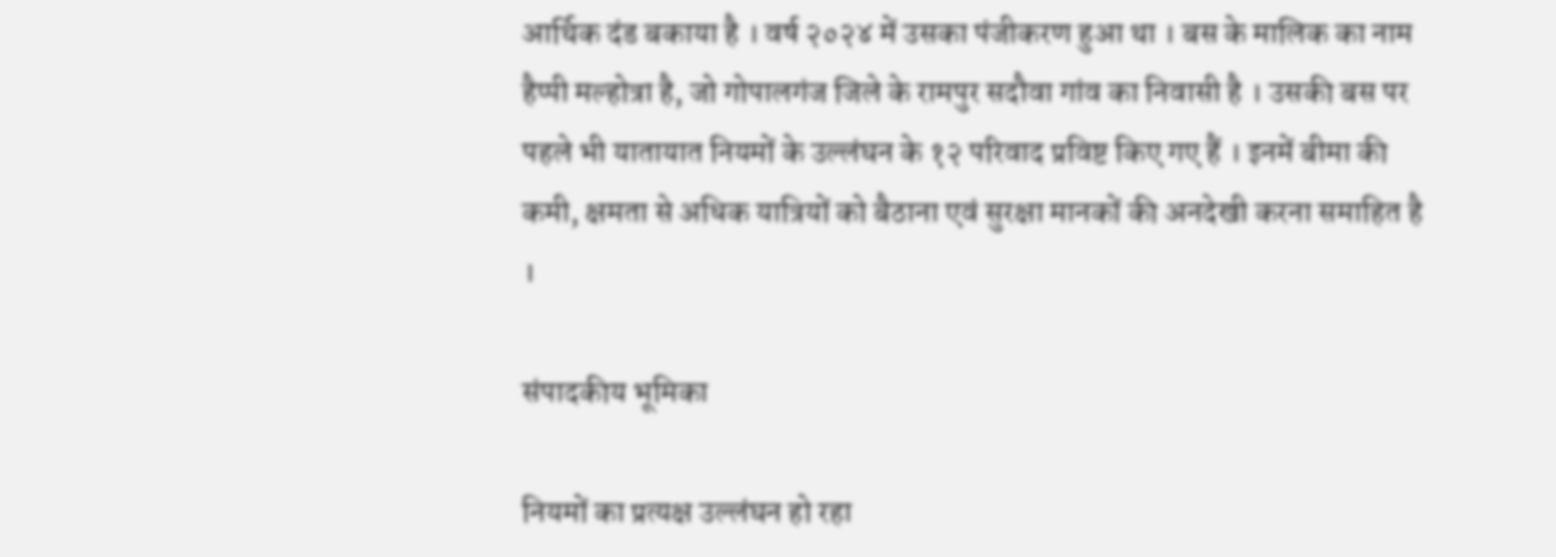आर्थिक दंड बकाया है । वर्ष २०२४ में उसका पंजीकरण हुआ था । बस के मालिक का नाम हैप्पी मल्होत्रा है, जो गोपालगंज जिले के रामपुर सदौवा गांव का निवासी है । उसकी बस पर पहले भी यातायात नियमों के उल्लंघन के १२ परिवाद प्रविष्ट किए गए हैं । इनमें बीमा की कमी, क्षमता से अधिक यात्रियों को बैठाना एवं सुरक्षा मानकों की अनदेखी करना समाहित है ।

संपादकीय भूमिका

नियमों का प्रत्यक्ष उल्लंघन हो रहा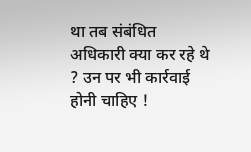था तब संबंधित अधिकारी क्या कर रहे थे ? उन पर भी कार्रवाई होनी चाहिए !